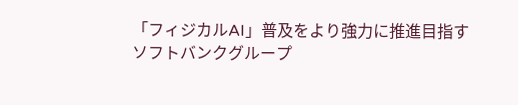「フィジカルAI」普及をより強力に推進目指す
ソフトバンクグループ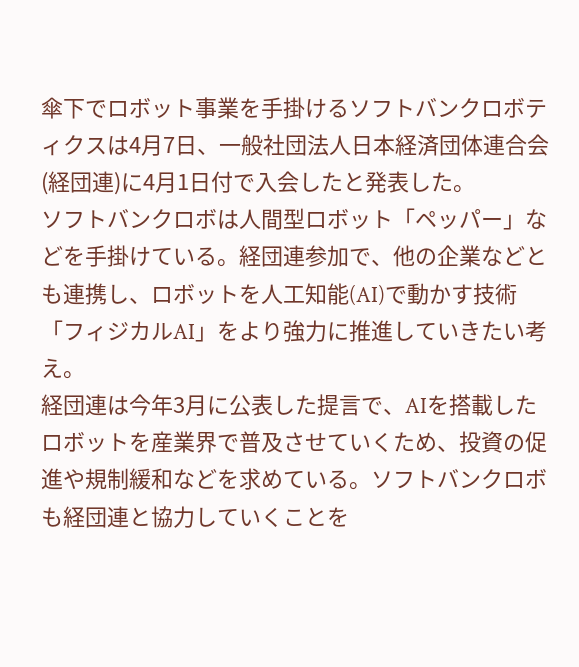傘下でロボット事業を手掛けるソフトバンクロボティクスは4月7日、一般社団法人日本経済団体連合会(経団連)に4月1日付で入会したと発表した。
ソフトバンクロボは人間型ロボット「ペッパー」などを手掛けている。経団連参加で、他の企業などとも連携し、ロボットを人工知能(AI)で動かす技術「フィジカルAI」をより強力に推進していきたい考え。
経団連は今年3月に公表した提言で、AIを搭載したロボットを産業界で普及させていくため、投資の促進や規制緩和などを求めている。ソフトバンクロボも経団連と協力していくことを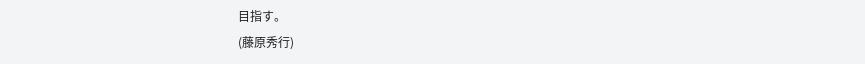目指す。
(藤原秀行)